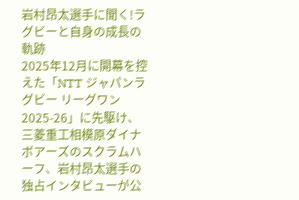岩村昂太選手に聞く!ラグビーと自身の成長の軌跡
2025年12月に開幕を控えた「NTT ジャパンラグビー リーグワン2025-26」に先駆け、三菱重工相模原ダイナボアーズのスクラムハーフ、岩村昂太選手の独占インタビューが公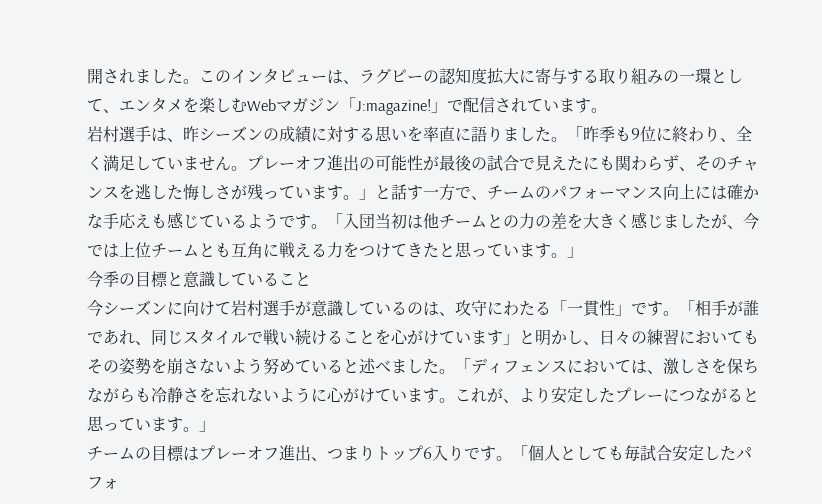開されました。このインタビューは、ラグビーの認知度拡大に寄与する取り組みの一環として、エンタメを楽しむWebマガジン「J:magazine!」で配信されています。
岩村選手は、昨シーズンの成績に対する思いを率直に語りました。「昨季も9位に終わり、全く満足していません。プレーオフ進出の可能性が最後の試合で見えたにも関わらず、そのチャンスを逃した悔しさが残っています。」と話す一方で、チームのパフォーマンス向上には確かな手応えも感じているようです。「入団当初は他チームとの力の差を大きく感じましたが、今では上位チームとも互角に戦える力をつけてきたと思っています。」
今季の目標と意識していること
今シーズンに向けて岩村選手が意識しているのは、攻守にわたる「一貫性」です。「相手が誰であれ、同じスタイルで戦い続けることを心がけています」と明かし、日々の練習においてもその姿勢を崩さないよう努めていると述べました。「ディフェンスにおいては、激しさを保ちながらも冷静さを忘れないように心がけています。これが、より安定したプレーにつながると思っています。」
チームの目標はプレーオフ進出、つまりトップ6入りです。「個人としても毎試合安定したパフォ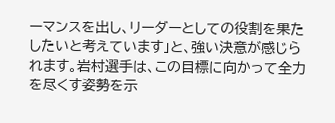ーマンスを出し、リーダーとしての役割を果たしたいと考えています」と、強い決意が感じられます。岩村選手は、この目標に向かって全力を尽くす姿勢を示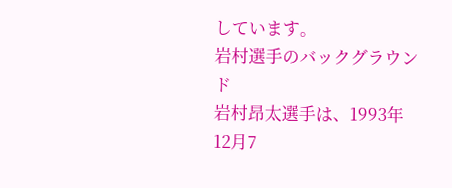しています。
岩村選手のバックグラウンド
岩村昂太選手は、1993年12月7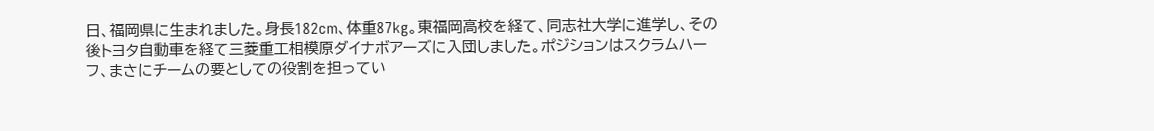日、福岡県に生まれました。身長182cm、体重87kg。東福岡高校を経て、同志社大学に進学し、その後トヨタ自動車を経て三菱重工相模原ダイナボアーズに入団しました。ポジションはスクラムハーフ、まさにチームの要としての役割を担ってい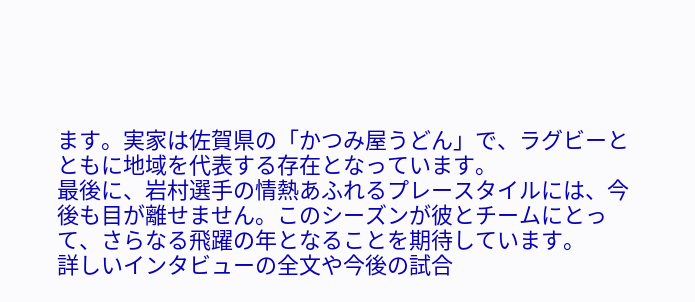ます。実家は佐賀県の「かつみ屋うどん」で、ラグビーとともに地域を代表する存在となっています。
最後に、岩村選手の情熱あふれるプレースタイルには、今後も目が離せません。このシーズンが彼とチームにとって、さらなる飛躍の年となることを期待しています。
詳しいインタビューの全文や今後の試合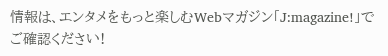情報は、エンタメをもっと楽しむWebマガジン「J:magazine!」でご確認ください!